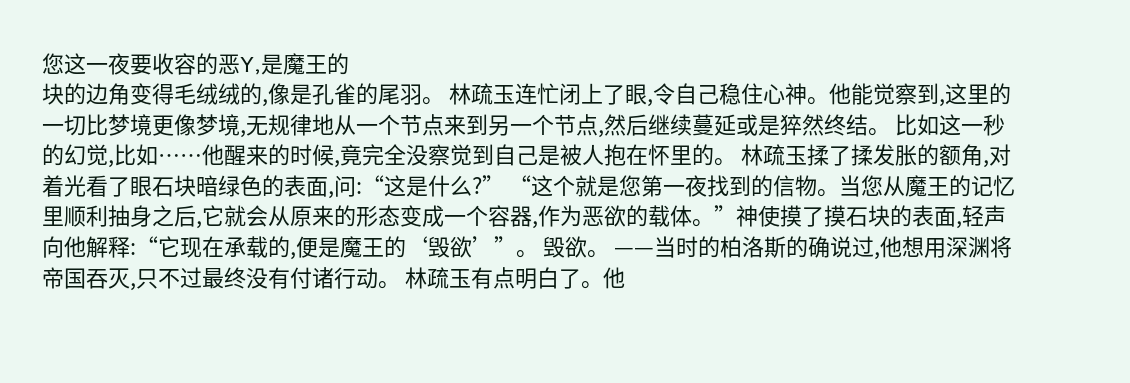您这一夜要收容的恶Y,是魔王的
块的边角变得毛绒绒的,像是孔雀的尾羽。 林疏玉连忙闭上了眼,令自己稳住心神。他能觉察到,这里的一切比梦境更像梦境,无规律地从一个节点来到另一个节点,然后继续蔓延或是猝然终结。 比如这一秒的幻觉,比如……他醒来的时候,竟完全没察觉到自己是被人抱在怀里的。 林疏玉揉了揉发胀的额角,对着光看了眼石块暗绿色的表面,问:“这是什么?” “这个就是您第一夜找到的信物。当您从魔王的记忆里顺利抽身之后,它就会从原来的形态变成一个容器,作为恶欲的载体。”神使摸了摸石块的表面,轻声向他解释:“它现在承载的,便是魔王的‘毁欲’”。 毁欲。 ——当时的柏洛斯的确说过,他想用深渊将帝国吞灭,只不过最终没有付诸行动。 林疏玉有点明白了。他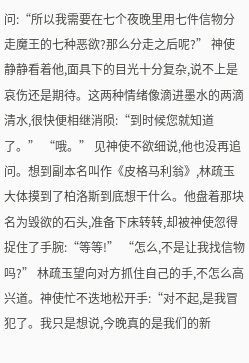问:“所以我需要在七个夜晚里用七件信物分走魔王的七种恶欲?那么分走之后呢?” 神使静静看着他,面具下的目光十分复杂,说不上是哀伤还是期待。这两种情绪像滴进墨水的两滴清水,很快便相继消陨:“到时候您就知道了。” “哦。” 见神使不欲细说,他也没再追问。想到副本名叫作《皮格马利翁》,林疏玉大体摸到了柏洛斯到底想干什么。他盘着那块名为毁欲的石头,准备下床转转,却被神使忽得捉住了手腕:“等等!” “怎么,不是让我找信物吗?” 林疏玉望向对方抓住自己的手,不怎么高兴道。神使忙不迭地松开手:“对不起,是我冒犯了。我只是想说,今晚真的是我们的新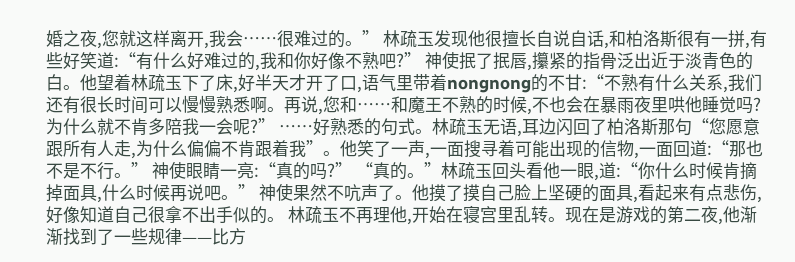婚之夜,您就这样离开,我会……很难过的。” 林疏玉发现他很擅长自说自话,和柏洛斯很有一拼,有些好笑道:“有什么好难过的,我和你好像不熟吧?” 神使抿了抿唇,攥紧的指骨泛出近于淡青色的白。他望着林疏玉下了床,好半天才开了口,语气里带着nongnong的不甘:“不熟有什么关系,我们还有很长时间可以慢慢熟悉啊。再说,您和……和魔王不熟的时候,不也会在暴雨夜里哄他睡觉吗?为什么就不肯多陪我一会呢?” ……好熟悉的句式。林疏玉无语,耳边闪回了柏洛斯那句“您愿意跟所有人走,为什么偏偏不肯跟着我”。他笑了一声,一面搜寻着可能出现的信物,一面回道:“那也不是不行。” 神使眼睛一亮:“真的吗?” “真的。”林疏玉回头看他一眼,道:“你什么时候肯摘掉面具,什么时候再说吧。” 神使果然不吭声了。他摸了摸自己脸上坚硬的面具,看起来有点悲伤,好像知道自己很拿不出手似的。 林疏玉不再理他,开始在寝宫里乱转。现在是游戏的第二夜,他渐渐找到了一些规律——比方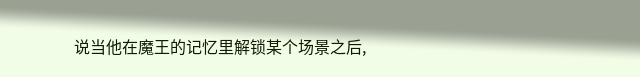说当他在魔王的记忆里解锁某个场景之后,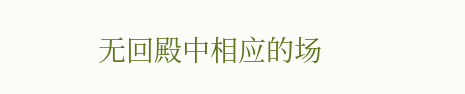无回殿中相应的场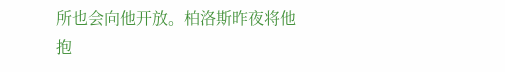所也会向他开放。柏洛斯昨夜将他抱